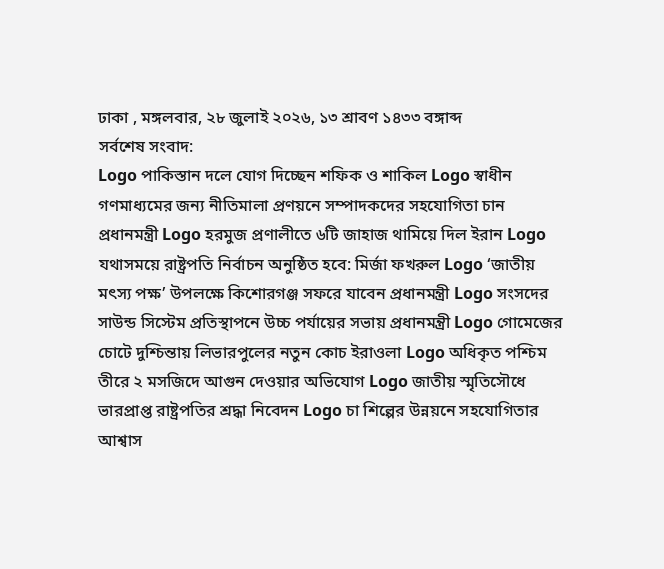ঢাকা , মঙ্গলবার, ২৮ জুলাই ২০২৬, ১৩ শ্রাবণ ১৪৩৩ বঙ্গাব্দ
সর্বশেষ সংবাদ:
Logo পাকিস্তান দলে যোগ দিচ্ছেন শফিক ও শাকিল Logo স্বাধীন গণমাধ্যমের জন্য নীতিমালা প্রণয়নে সম্পাদকদের সহযোগিতা চান প্রধানমন্ত্রী Logo হরমুজ প্রণালীতে ৬টি জাহাজ থামিয়ে দিল ইরান Logo যথাসময়ে রাষ্ট্রপতি নির্বাচন অনুষ্ঠিত হবে: মির্জা ফখরুল Logo ‘জাতীয় মৎস্য পক্ষ’ উপলক্ষে কিশোরগঞ্জ সফরে যাবেন প্রধানমন্ত্রী Logo সংসদের সাউন্ড সিস্টেম প্রতিস্থাপনে উচ্চ পর্যায়ের সভায় প্রধানমন্ত্রী Logo গোমেজের চোটে দুশ্চিন্তায় লিভারপুলের নতুন কোচ ইরাওলা Logo অধিকৃত পশ্চিম তীরে ২ মসজিদে আগুন দেওয়ার অভিযোগ Logo জাতীয় স্মৃতিসৌধে ভারপ্রাপ্ত রাষ্ট্রপতির শ্রদ্ধা নিবেদন Logo চা শিল্পের উন্নয়নে সহযোগিতার আশ্বাস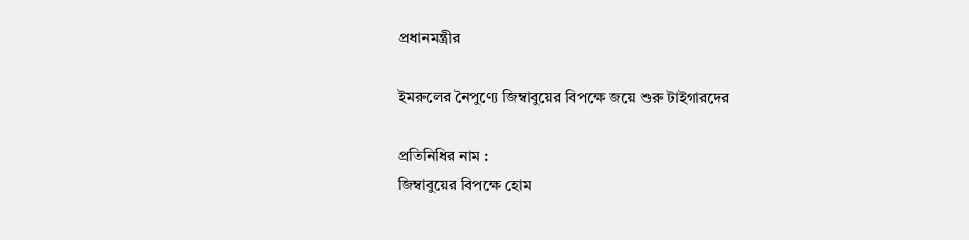প্রধানমন্ত্রীর

ইমরুলের নৈপুণ্যে জিম্বাবুয়ের বিপক্ষে জয়ে শুরু টাইগারদের

প্রতিনিধির নাম :
জিম্বাবুয়ের বিপক্ষে হোম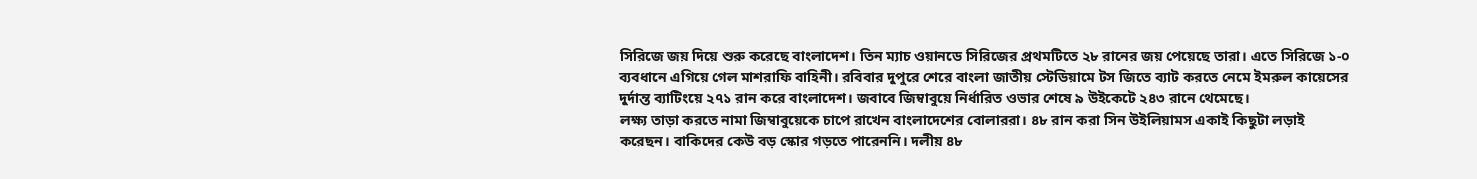সিরিজে জয় দিয়ে শুরু করেছে বাংলাদেশ। তিন ম্যাচ ওয়ানডে সিরিজের প্রথমটিতে ২৮ রানের জয় পেয়েছে তারা। এতে সিরিজে ১-০ ব্যবধানে এগিয়ে গেল মাশরাফি বাহিনী। রবিবার দুপুরে শেরে বাংলা জাতীয় স্টেডিয়ামে টস জিতে ব্যাট করতে নেমে ইমরুল কায়েসের দুর্দান্ত ব্যাটিংয়ে ২৭১ রান করে বাংলাদেশ। জবাবে জিম্বাবুয়ে নির্ধারিত ওভার শেষে ৯ উইকেটে ২৪৩ রানে থেমেছে।
লক্ষ্য তাড়া করতে নামা জিম্বাবুয়েকে চাপে রাখেন বাংলাদেশের বোলাররা। ৪৮ রান করা সিন উইলিয়ামস একাই কিছুটা লড়াই করেছন। বাকিদের কেউ বড় স্কোর গড়তে পারেননি। দলীয় ৪৮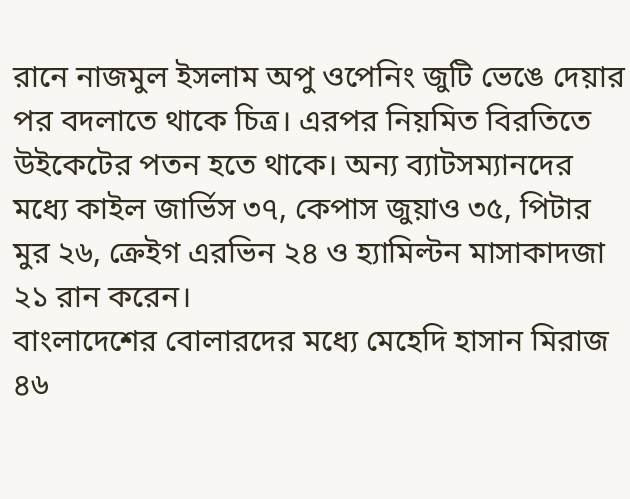রানে নাজমুল ইসলাম অপু ওপেনিং জুটি ভেঙে দেয়ার পর বদলাতে থাকে চিত্র। এরপর নিয়মিত বিরতিতে উইকেটের পতন হতে থাকে। অন্য ব্যাটসম্যানদের মধ্যে কাইল জার্ভিস ৩৭, কেপাস জুয়াও ৩৫, পিটার মুর ২৬, ক্রেইগ এরভিন ২৪ ও হ্যামিল্টন মাসাকাদজা ২১ রান করেন।
বাংলাদেশের বোলারদের মধ্যে মেহেদি হাসান মিরাজ ৪৬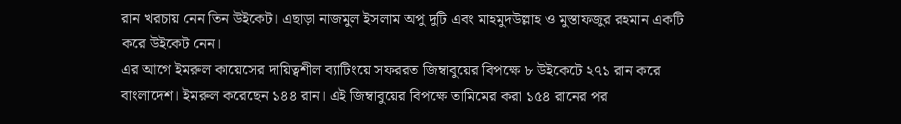রান খরচায় নেন তিন উইকেট। এছাড়া নাজমুল ইসলাম অপু দুটি এবং মাহমুদউল্লাহ ও মুস্তাফজুর রহমান একটি করে উইকেট নেন।
এর আগে ইমরুল কায়েসের দায়িত্বশীল ব্যাটিংয়ে সফররত জিম্বাবুয়ের বিপক্ষে ৮ উইকেটে ২৭১ রান করে বাংলাদেশ। ইমরুল করেছেন ১৪৪ রান। এই জিম্বাবুয়ের বিপক্ষে তামিমের করা ১৫৪ রানের পর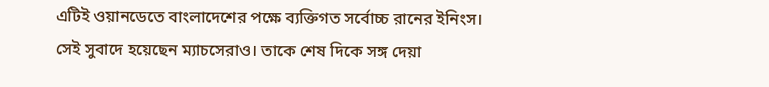এটিই ওয়ানডেতে বাংলাদেশের পক্ষে ব্যক্তিগত সর্বোচ্চ রানের ইনিংস। সেই সুবাদে হয়েছেন ম্যাচসেরাও। তাকে শেষ দিকে সঙ্গ দেয়া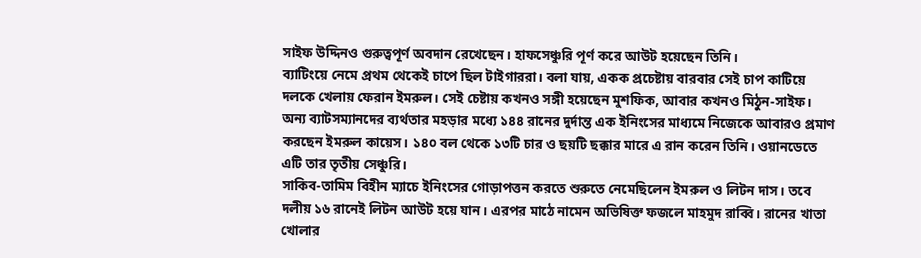সাইফ উদ্দিনও গুরুত্বপূর্ণ অবদান রেখেছেন। হাফসেঞ্চুরি পূর্ণ করে আউট হয়েছেন তিনি।
ব্যাটিংয়ে নেমে প্রথম থেকেই চাপে ছিল টাইগাররা। বলা যায়, একক প্রচেষ্টায় বারবার সেই চাপ কাটিয়ে দলকে খেলায় ফেরান ইমরুল। সেই চেষ্টায় কখনও সঙ্গী হয়েছেন মুশফিক, আবার কখনও মিঠুন-সাইফ। অন্য ব্যাটসম্যানদের ব্যর্থতার মহড়ার মধ্যে ১৪৪ রানের দুর্দান্ত এক ইনিংসের মাধ্যমে নিজেকে আবারও প্রমাণ করছেন ইমরুল কায়েস। ১৪০ বল থেকে ১৩টি চার ও ছয়টি ছক্কার মারে এ রান করেন তিনি। ওয়ানডেতে এটি তার তৃতীয় সেঞ্চুরি।
সাকিব-তামিম বিহীন ম্যাচে ইনিংসের গোড়াপত্তন করতে শুরুতে নেমেছিলেন ইমরুল ও লিটন দাস। তবে দলীয় ১৬ রানেই লিটন আউট হয়ে যান। এরপর মাঠে নামেন অভিষিক্ত ফজলে মাহমুদ রাব্বি। রানের খাতা খোলার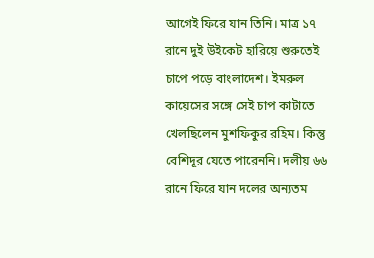আগেই ফিরে যান তিনি। মাত্র ১৭ রানে দুই উইকেট হারিয়ে শুরুতেই চাপে পড়ে বাংলাদেশ। ইমরুল কায়েসের সঙ্গে সেই চাপ কাটাতে খেলছিলেন মুশফিকুর রহিম। কিন্তু বেশিদূর যেতে পারেননি। দলীয় ৬৬ রানে ফিরে যান দলের অন্যতম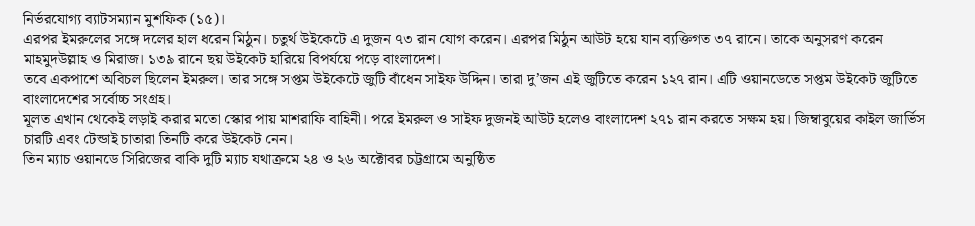নির্ভরযোগ্য ব্যাটসম্যান মুশফিক (১৫)।
এরপর ইমরুলের সঙ্গে দলের হাল ধরেন মিঠুন। চতুর্থ উইকেটে এ দুজন ৭৩ রান যোগ করেন। এরপর মিঠুন আউট হয়ে যান ব্যক্তিগত ৩৭ রানে। তাকে অনুসরণ করেন মাহমুদউল্লাহ ও মিরাজ। ১৩৯ রানে ছয় উইকেট হারিয়ে বিপর্যয়ে পড়ে বাংলাদেশ।
তবে একপাশে অবিচল ছিলেন ইমরুল। তার সঙ্গে সপ্তম উইকেটে জুটি বাঁধেন সাইফ উদ্দিন। তারা দু’জন এই জুটিতে করেন ১২৭ রান। এটি ওয়ানডেতে সপ্তম উইকেট জুটিতে বাংলাদেশের সর্বোচ্চ সংগ্রহ।
মূলত এখান থেকেই লড়াই করার মতো স্কোর পায় মাশরাফি বাহিনী। পরে ইমরুল ও সাইফ দুজনই আউট হলেও বাংলাদেশ ২৭১ রান করতে সক্ষম হয়। জিম্বাবুয়ের কাইল জার্ভিস চারটি এবং টেন্ডাই চাতারা তিনটি করে উইকেট নেন।
তিন ম্যাচ ওয়ানডে সিরিজের বাকি দুটি ম্যাচ যথাক্রমে ২৪ ও ২৬ অক্টোবর চট্টগ্রামে অনুষ্ঠিত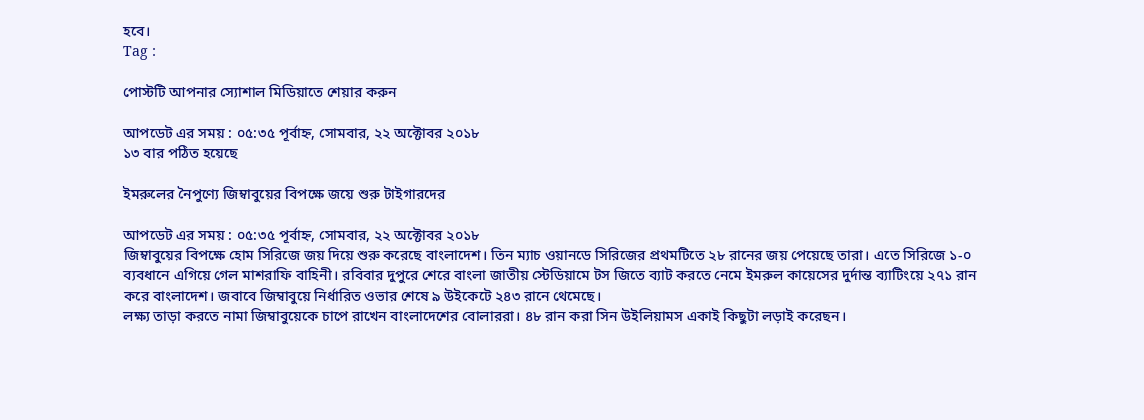হবে।
Tag :

পোস্টটি আপনার স্যোশাল মিডিয়াতে শেয়ার করুন

আপডেট এর সময় : ০৫:৩৫ পূর্বাহ্ন, সোমবার, ২২ অক্টোবর ২০১৮
১৩ বার পঠিত হয়েছে

ইমরুলের নৈপুণ্যে জিম্বাবুয়ের বিপক্ষে জয়ে শুরু টাইগারদের

আপডেট এর সময় : ০৫:৩৫ পূর্বাহ্ন, সোমবার, ২২ অক্টোবর ২০১৮
জিম্বাবুয়ের বিপক্ষে হোম সিরিজে জয় দিয়ে শুরু করেছে বাংলাদেশ। তিন ম্যাচ ওয়ানডে সিরিজের প্রথমটিতে ২৮ রানের জয় পেয়েছে তারা। এতে সিরিজে ১-০ ব্যবধানে এগিয়ে গেল মাশরাফি বাহিনী। রবিবার দুপুরে শেরে বাংলা জাতীয় স্টেডিয়ামে টস জিতে ব্যাট করতে নেমে ইমরুল কায়েসের দুর্দান্ত ব্যাটিংয়ে ২৭১ রান করে বাংলাদেশ। জবাবে জিম্বাবুয়ে নির্ধারিত ওভার শেষে ৯ উইকেটে ২৪৩ রানে থেমেছে।
লক্ষ্য তাড়া করতে নামা জিম্বাবুয়েকে চাপে রাখেন বাংলাদেশের বোলাররা। ৪৮ রান করা সিন উইলিয়ামস একাই কিছুটা লড়াই করেছন।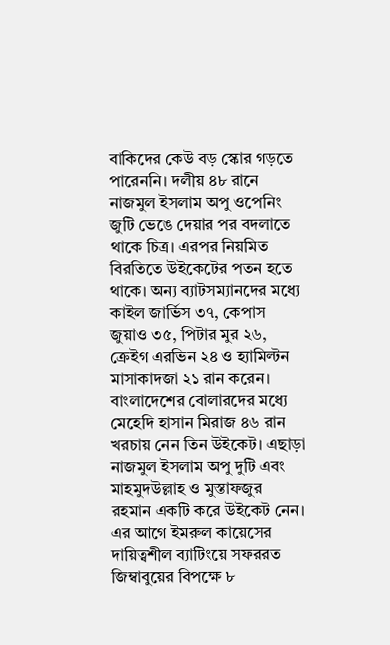বাকিদের কেউ বড় স্কোর গড়তে পারেননি। দলীয় ৪৮ রানে নাজমুল ইসলাম অপু ওপেনিং জুটি ভেঙে দেয়ার পর বদলাতে থাকে চিত্র। এরপর নিয়মিত বিরতিতে উইকেটের পতন হতে থাকে। অন্য ব্যাটসম্যানদের মধ্যে কাইল জার্ভিস ৩৭, কেপাস জুয়াও ৩৫, পিটার মুর ২৬, ক্রেইগ এরভিন ২৪ ও হ্যামিল্টন মাসাকাদজা ২১ রান করেন।
বাংলাদেশের বোলারদের মধ্যে মেহেদি হাসান মিরাজ ৪৬ রান খরচায় নেন তিন উইকেট। এছাড়া নাজমুল ইসলাম অপু দুটি এবং মাহমুদউল্লাহ ও মুস্তাফজুর রহমান একটি করে উইকেট নেন।
এর আগে ইমরুল কায়েসের দায়িত্বশীল ব্যাটিংয়ে সফররত জিম্বাবুয়ের বিপক্ষে ৮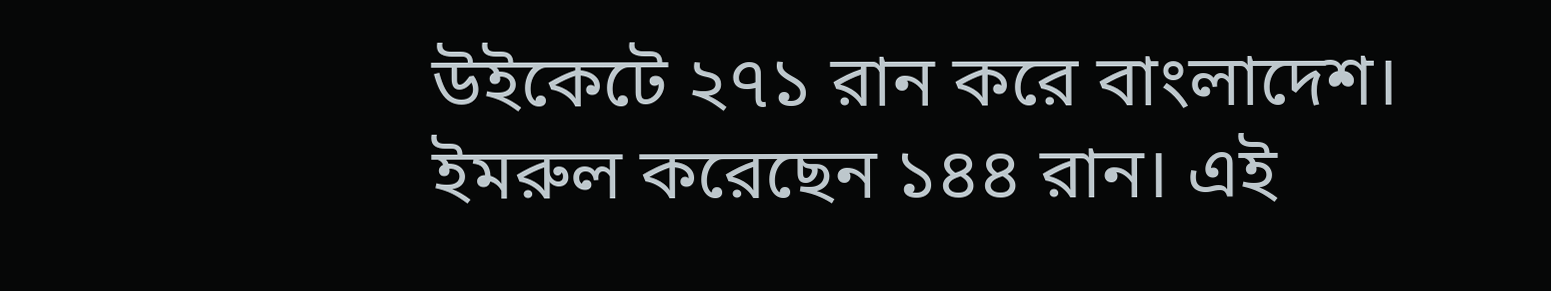উইকেটে ২৭১ রান করে বাংলাদেশ। ইমরুল করেছেন ১৪৪ রান। এই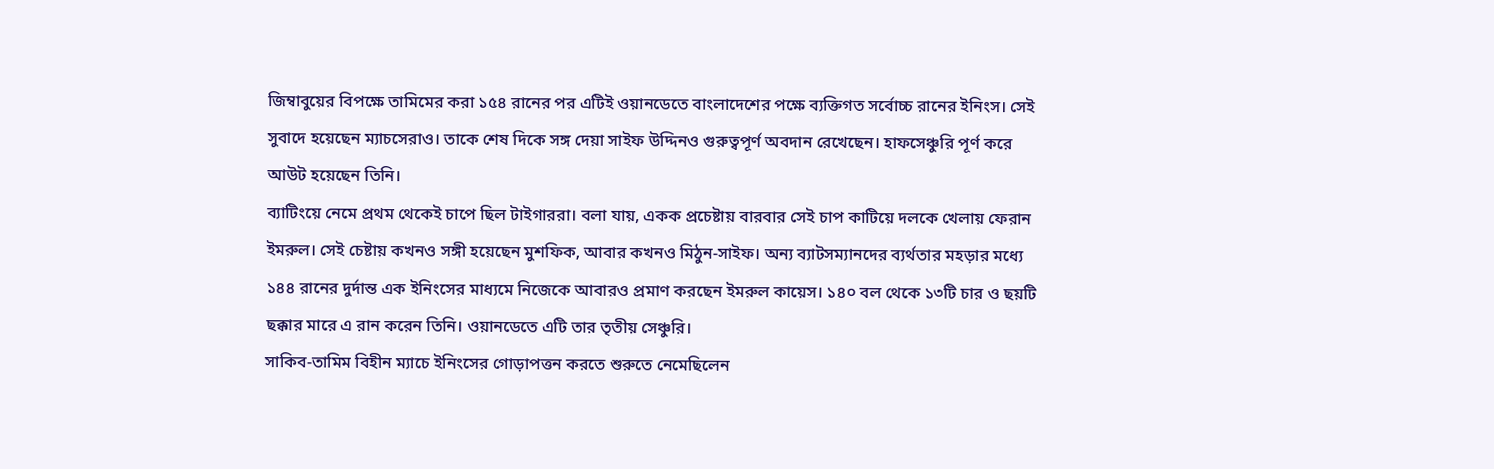জিম্বাবুয়ের বিপক্ষে তামিমের করা ১৫৪ রানের পর এটিই ওয়ানডেতে বাংলাদেশের পক্ষে ব্যক্তিগত সর্বোচ্চ রানের ইনিংস। সেই সুবাদে হয়েছেন ম্যাচসেরাও। তাকে শেষ দিকে সঙ্গ দেয়া সাইফ উদ্দিনও গুরুত্বপূর্ণ অবদান রেখেছেন। হাফসেঞ্চুরি পূর্ণ করে আউট হয়েছেন তিনি।
ব্যাটিংয়ে নেমে প্রথম থেকেই চাপে ছিল টাইগাররা। বলা যায়, একক প্রচেষ্টায় বারবার সেই চাপ কাটিয়ে দলকে খেলায় ফেরান ইমরুল। সেই চেষ্টায় কখনও সঙ্গী হয়েছেন মুশফিক, আবার কখনও মিঠুন-সাইফ। অন্য ব্যাটসম্যানদের ব্যর্থতার মহড়ার মধ্যে ১৪৪ রানের দুর্দান্ত এক ইনিংসের মাধ্যমে নিজেকে আবারও প্রমাণ করছেন ইমরুল কায়েস। ১৪০ বল থেকে ১৩টি চার ও ছয়টি ছক্কার মারে এ রান করেন তিনি। ওয়ানডেতে এটি তার তৃতীয় সেঞ্চুরি।
সাকিব-তামিম বিহীন ম্যাচে ইনিংসের গোড়াপত্তন করতে শুরুতে নেমেছিলেন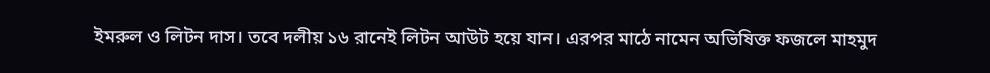ইমরুল ও লিটন দাস। তবে দলীয় ১৬ রানেই লিটন আউট হয়ে যান। এরপর মাঠে নামেন অভিষিক্ত ফজলে মাহমুদ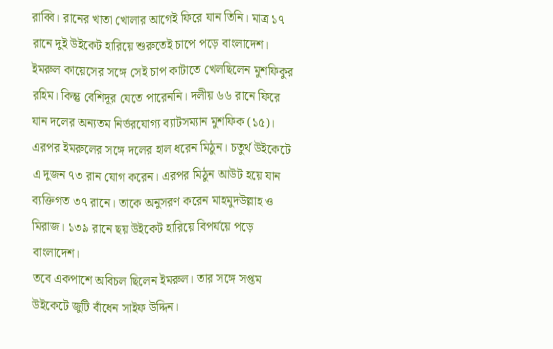রাব্বি। রানের খাতা খোলার আগেই ফিরে যান তিনি। মাত্র ১৭ রানে দুই উইকেট হারিয়ে শুরুতেই চাপে পড়ে বাংলাদেশ। ইমরুল কায়েসের সঙ্গে সেই চাপ কাটাতে খেলছিলেন মুশফিকুর রহিম। কিন্তু বেশিদূর যেতে পারেননি। দলীয় ৬৬ রানে ফিরে যান দলের অন্যতম নির্ভরযোগ্য ব্যাটসম্যান মুশফিক (১৫)।
এরপর ইমরুলের সঙ্গে দলের হাল ধরেন মিঠুন। চতুর্থ উইকেটে এ দুজন ৭৩ রান যোগ করেন। এরপর মিঠুন আউট হয়ে যান ব্যক্তিগত ৩৭ রানে। তাকে অনুসরণ করেন মাহমুদউল্লাহ ও মিরাজ। ১৩৯ রানে ছয় উইকেট হারিয়ে বিপর্যয়ে পড়ে বাংলাদেশ।
তবে একপাশে অবিচল ছিলেন ইমরুল। তার সঙ্গে সপ্তম উইকেটে জুটি বাঁধেন সাইফ উদ্দিন।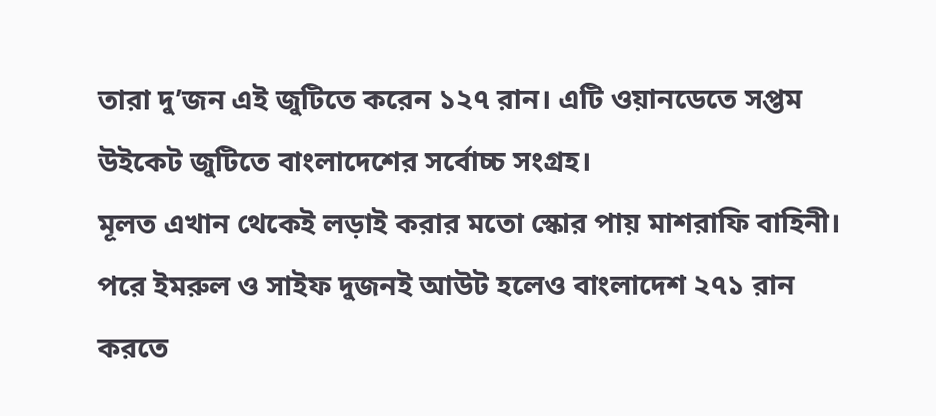তারা দু’জন এই জুটিতে করেন ১২৭ রান। এটি ওয়ানডেতে সপ্তম উইকেট জুটিতে বাংলাদেশের সর্বোচ্চ সংগ্রহ।
মূলত এখান থেকেই লড়াই করার মতো স্কোর পায় মাশরাফি বাহিনী। পরে ইমরুল ও সাইফ দুজনই আউট হলেও বাংলাদেশ ২৭১ রান করতে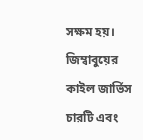সক্ষম হয়। জিম্বাবুয়ের কাইল জার্ভিস চারটি এবং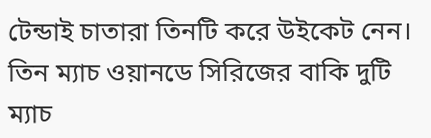টেন্ডাই চাতারা তিনটি করে উইকেট নেন।
তিন ম্যাচ ওয়ানডে সিরিজের বাকি দুটি ম্যাচ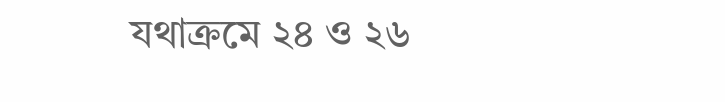যথাক্রমে ২৪ ও ২৬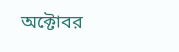অক্টোবর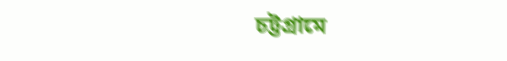চট্টগ্রামে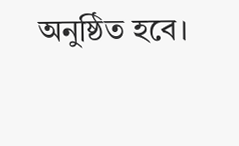অনুষ্ঠিত হবে।